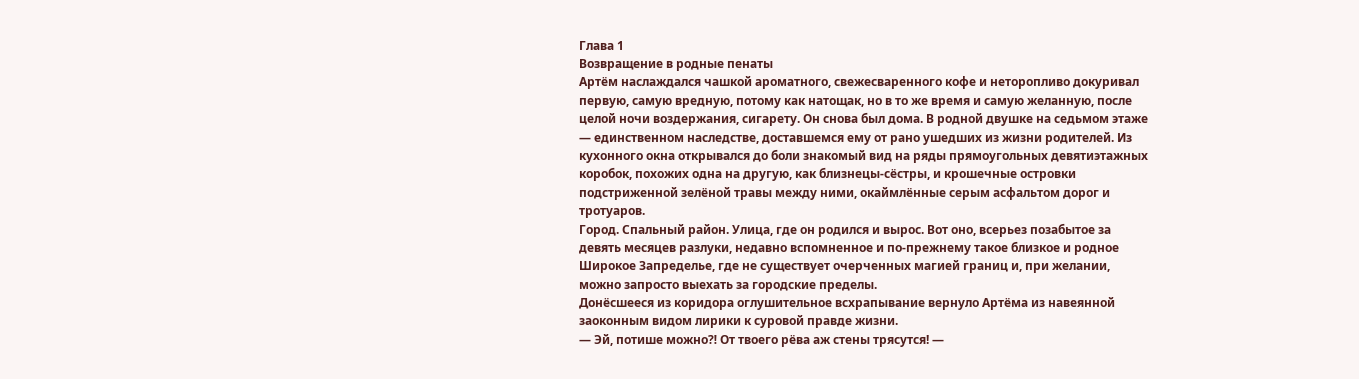Глава 1
Возвращение в родные пенаты
Артём наслаждался чашкой ароматного, свежесваренного кофе и неторопливо докуривал первую, самую вредную, потому как натощак, но в то же время и самую желанную, после целой ночи воздержания, сигарету. Он снова был дома. В родной двушке на седьмом этаже — единственном наследстве, доставшемся ему от рано ушедших из жизни родителей. Из кухонного окна открывался до боли знакомый вид на ряды прямоугольных девятиэтажных коробок, похожих одна на другую, как близнецы-сёстры, и крошечные островки подстриженной зелёной травы между ними, окаймлённые серым асфальтом дорог и тротуаров.
Город. Спальный район. Улица, где он родился и вырос. Вот оно, всерьез позабытое за девять месяцев разлуки, недавно вспомненное и по-прежнему такое близкое и родное Широкое Запределье, где не существует очерченных магией границ и, при желании, можно запросто выехать за городские пределы.
Донёсшееся из коридора оглушительное всхрапывание вернуло Артёма из навеянной заоконным видом лирики к суровой правде жизни.
— Эй, потише можно⁈ От твоего рёва аж стены трясутся! —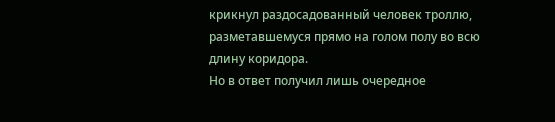крикнул раздосадованный человек троллю, разметавшемуся прямо на голом полу во всю длину коридора.
Но в ответ получил лишь очередное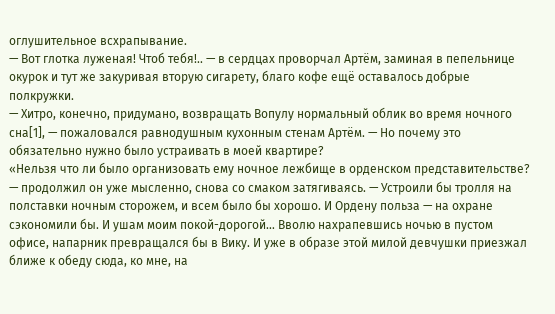оглушительное всхрапывание.
— Вот глотка луженая! Чтоб тебя!.. — в сердцах проворчал Артём, заминая в пепельнице окурок и тут же закуривая вторую сигарету, благо кофе ещё оставалось добрые полкружки.
— Хитро, конечно, придумано, возвращать Вопулу нормальный облик во время ночного сна[1], — пожаловался равнодушным кухонным стенам Артём. — Но почему это обязательно нужно было устраивать в моей квартире?
«Нельзя что ли было организовать ему ночное лежбище в орденском представительстве? — продолжил он уже мысленно, снова со смаком затягиваясь. — Устроили бы тролля на полставки ночным сторожем, и всем было бы хорошо. И Ордену польза — на охране сэкономили бы. И ушам моим покой-дорогой… Вволю нахрапевшись ночью в пустом офисе, напарник превращался бы в Вику. И уже в образе этой милой девчушки приезжал ближе к обеду сюда, ко мне, на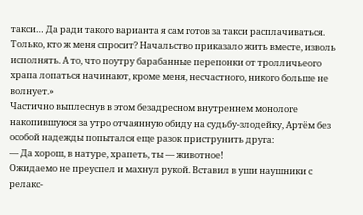такси… Да ради такого варианта я сам готов за такси расплачиваться. Только, кто ж меня спросит? Начальство приказало жить вместе, изволь исполнять. А то, что поутру барабанные перепонки от тролличьеого храпа лопаться начинают, кроме меня, несчастного, никого больше не волнует.»
Частично выплеснув в этом безадресном внутреннем монологе накопившуюся за утро отчаянную обиду на судьбу-злодейку, Артём без особой надежды попытался еще разок приструнить друга:
— Да хорош, в натуре, храпеть, ты — животное!
Ожидаемо не преуспел и махнул рукой. Вставил в уши наушники с релакс-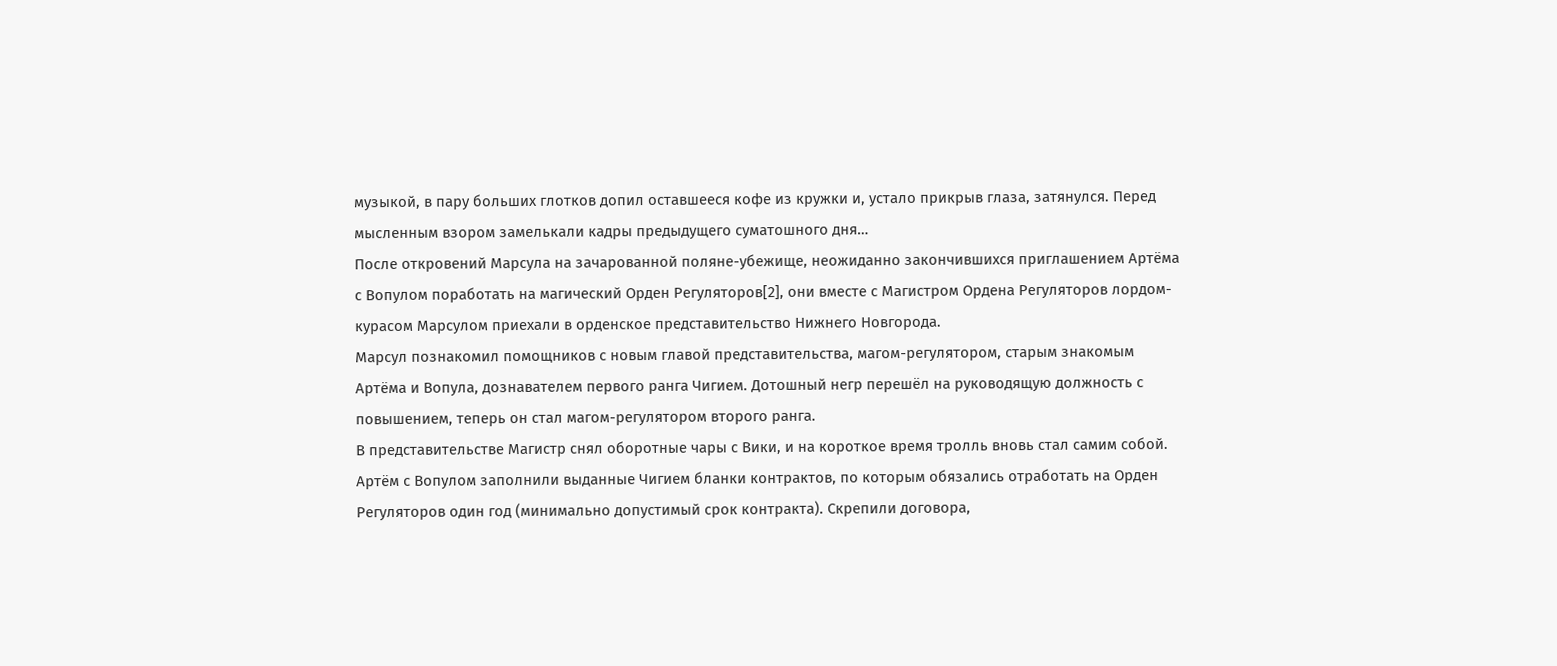музыкой, в пару больших глотков допил оставшееся кофе из кружки и, устало прикрыв глаза, затянулся. Перед мысленным взором замелькали кадры предыдущего суматошного дня…
После откровений Марсула на зачарованной поляне-убежище, неожиданно закончившихся приглашением Артёма с Вопулом поработать на магический Орден Регуляторов[2], они вместе с Магистром Ордена Регуляторов лордом-курасом Марсулом приехали в орденское представительство Нижнего Новгорода.
Марсул познакомил помощников с новым главой представительства, магом-регулятором, старым знакомым Артёма и Вопула, дознавателем первого ранга Чигием. Дотошный негр перешёл на руководящую должность с повышением, теперь он стал магом-регулятором второго ранга.
В представительстве Магистр снял оборотные чары с Вики, и на короткое время тролль вновь стал самим собой. Артём с Вопулом заполнили выданные Чигием бланки контрактов, по которым обязались отработать на Орден Регуляторов один год (минимально допустимый срок контракта). Скрепили договора,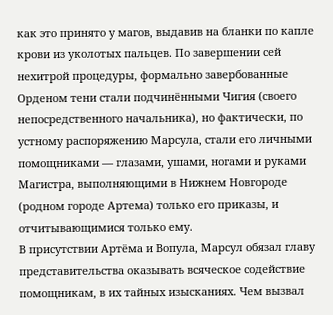как это принято у магов, выдавив на бланки по капле крови из уколотых пальцев. По завершении сей нехитрой процедуры, формально завербованные Орденом тени стали подчинёнными Чигия (своего непосредственного начальника), но фактически, по устному распоряжению Марсула, стали его личными помощниками — глазами, ушами, ногами и руками Магистра, выполняющими в Нижнем Новгороде (родном городе Артема) только его приказы, и отчитывающимися только ему.
В присутствии Артёма и Вопула, Марсул обязал главу представительства оказывать всяческое содействие помощникам, в их тайных изысканиях. Чем вызвал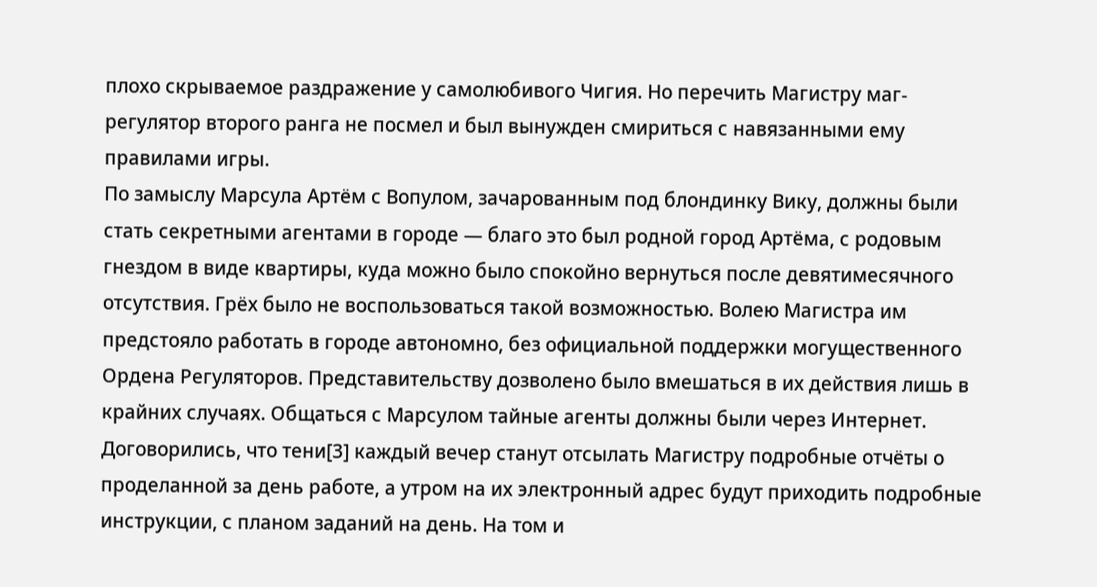плохо скрываемое раздражение у самолюбивого Чигия. Но перечить Магистру маг-регулятор второго ранга не посмел и был вынужден смириться с навязанными ему правилами игры.
По замыслу Марсула Артём с Вопулом, зачарованным под блондинку Вику, должны были стать секретными агентами в городе — благо это был родной город Артёма, с родовым гнездом в виде квартиры, куда можно было спокойно вернуться после девятимесячного отсутствия. Грёх было не воспользоваться такой возможностью. Волею Магистра им предстояло работать в городе автономно, без официальной поддержки могущественного Ордена Регуляторов. Представительству дозволено было вмешаться в их действия лишь в крайних случаях. Общаться с Марсулом тайные агенты должны были через Интернет. Договорились, что тени[3] каждый вечер станут отсылать Магистру подробные отчёты о проделанной за день работе, а утром на их электронный адрес будут приходить подробные инструкции, с планом заданий на день. На том и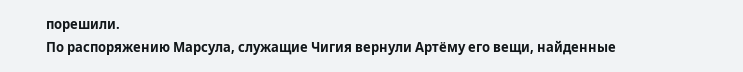порешили.
По распоряжению Марсула, служащие Чигия вернули Артёму его вещи, найденные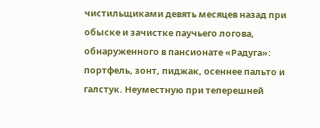чистильщиками девять месяцев назад при обыске и зачистке паучьего логова, обнаруженного в пансионате «Радуга»: портфель, зонт, пиджак, осеннее пальто и галстук. Неуместную при теперешней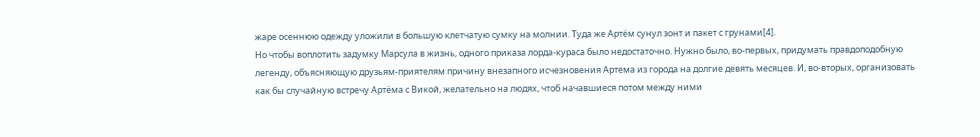жаре осеннюю одежду уложили в большую клетчатую сумку на молнии. Туда же Артём сунул зонт и пакет с грунами[4].
Но чтобы воплотить задумку Марсула в жизнь, одного приказа лорда-кураса было недостаточно. Нужно было, во-первых, придумать правдоподобную легенду, объясняющую друзьям-приятелям причину внезапного исчезновения Артема из города на долгие девять месяцев. И, во-вторых, организовать как бы случайную встречу Артёма с Викой, желательно на людях, чтоб начавшиеся потом между ними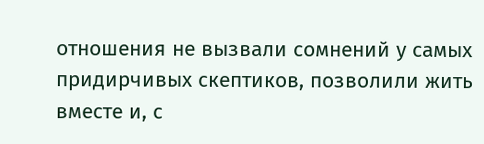отношения не вызвали сомнений у самых придирчивых скептиков, позволили жить вместе и, с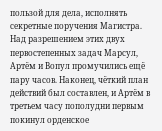пользой для дела, исполнять секретные поручения Магистра.
Над разрешением этих двух первостепенных задач Марсул, Артём и Вопул промучились ещё пару часов. Наконец, чёткий план действий был составлен, и Артём в третьем часу пополудни первым покинул орденское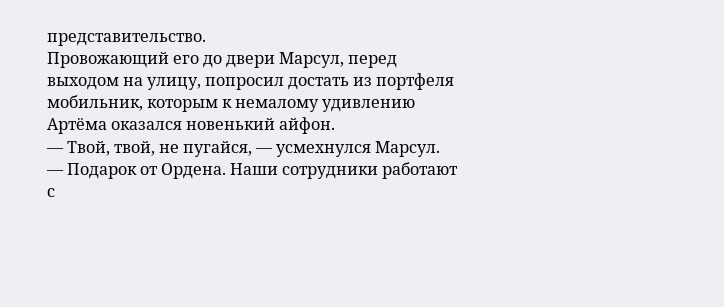представительство.
Провожающий его до двери Марсул, перед выходом на улицу, попросил достать из портфеля мобильник, которым к немалому удивлению Артёма оказался новенький айфон.
— Твой, твой, не пугайся, — усмехнулся Марсул. — Подарок от Ордена. Наши сотрудники работают с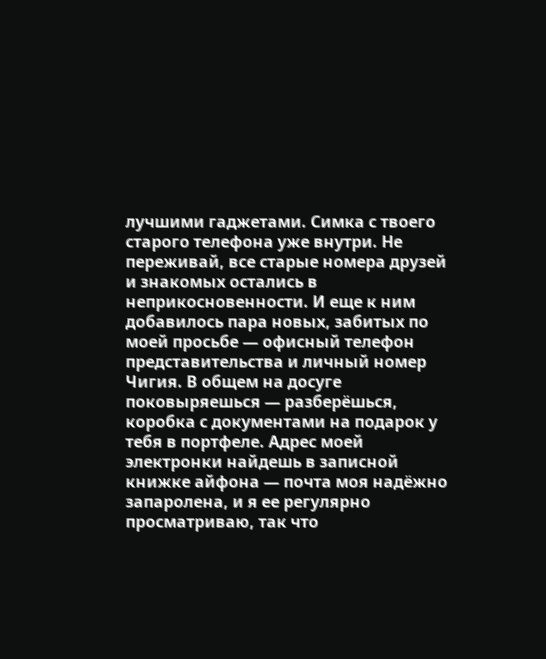лучшими гаджетами. Симка с твоего старого телефона уже внутри. Не переживай, все старые номера друзей и знакомых остались в неприкосновенности. И еще к ним добавилось пара новых, забитых по моей просьбе — офисный телефон представительства и личный номер Чигия. В общем на досуге поковыряешься — разберёшься, коробка с документами на подарок у тебя в портфеле. Адрес моей электронки найдешь в записной книжке айфона — почта моя надёжно запаролена, и я ее регулярно просматриваю, так что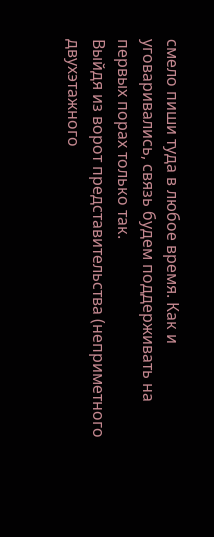смело пиши туда в любое время. Как и уговаривались, связь будем поддерживать на первых порах только так.
Выйдя из ворот представительства (неприметного двухэтажного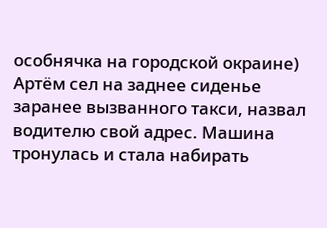особнячка на городской окраине) Артём сел на заднее сиденье заранее вызванного такси, назвал водителю свой адрес. Машина тронулась и стала набирать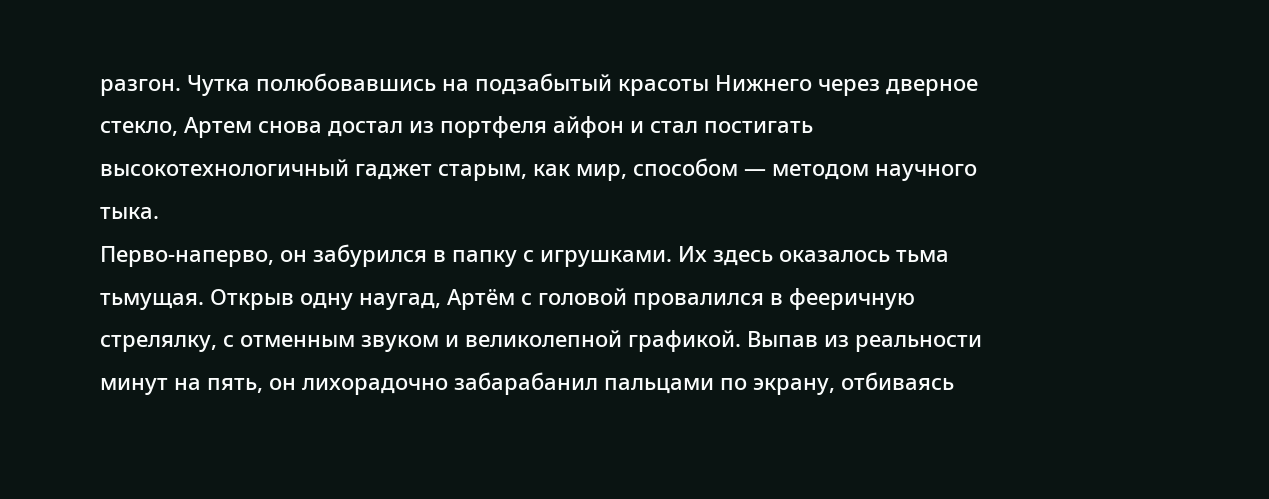разгон. Чутка полюбовавшись на подзабытый красоты Нижнего через дверное стекло, Артем снова достал из портфеля айфон и стал постигать высокотехнологичный гаджет старым, как мир, способом — методом научного тыка.
Перво-наперво, он забурился в папку с игрушками. Их здесь оказалось тьма тьмущая. Открыв одну наугад, Артём с головой провалился в фееричную стрелялку, с отменным звуком и великолепной графикой. Выпав из реальности минут на пять, он лихорадочно забарабанил пальцами по экрану, отбиваясь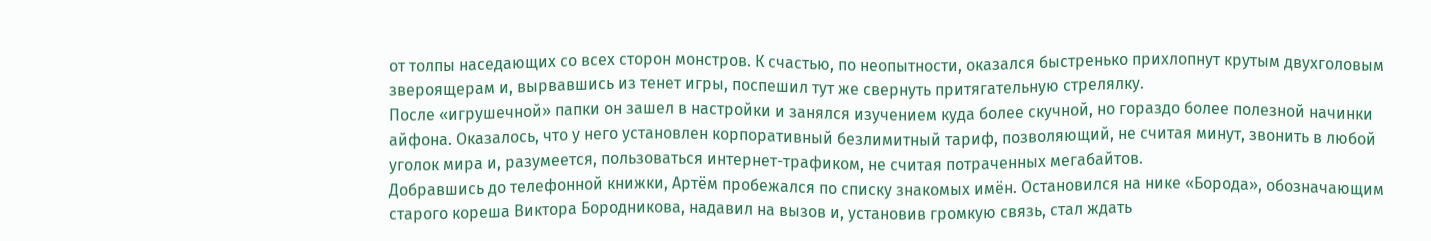от толпы наседающих со всех сторон монстров. К счастью, по неопытности, оказался быстренько прихлопнут крутым двухголовым звероящерам и, вырвавшись из тенет игры, поспешил тут же свернуть притягательную стрелялку.
После «игрушечной» папки он зашел в настройки и занялся изучением куда более скучной, но гораздо более полезной начинки айфона. Оказалось, что у него установлен корпоративный безлимитный тариф, позволяющий, не считая минут, звонить в любой уголок мира и, разумеется, пользоваться интернет-трафиком, не считая потраченных мегабайтов.
Добравшись до телефонной книжки, Артём пробежался по списку знакомых имён. Остановился на нике «Борода», обозначающим старого кореша Виктора Бородникова, надавил на вызов и, установив громкую связь, стал ждать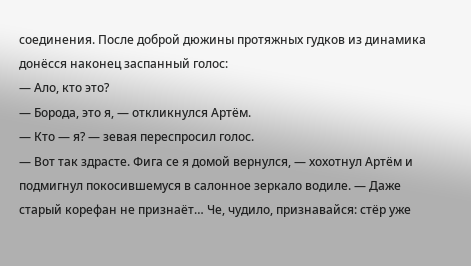соединения. После доброй дюжины протяжных гудков из динамика донёсся наконец заспанный голос:
— Ало, кто это?
— Борода, это я, — откликнулся Артём.
— Кто — я? — зевая переспросил голос.
— Вот так здрасте. Фига се я домой вернулся, — хохотнул Артём и подмигнул покосившемуся в салонное зеркало водиле. — Даже старый корефан не признаёт… Че, чудило, признавайся: стёр уже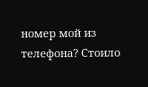номер мой из телефона? Стоило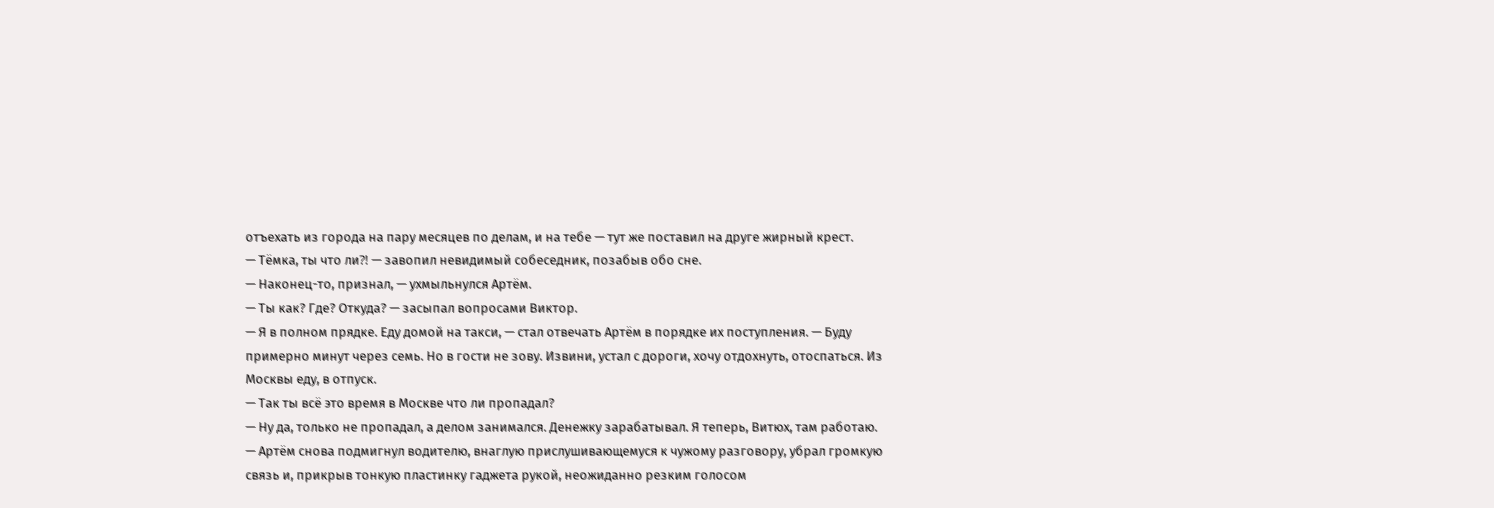отъехать из города на пару месяцев по делам, и на тебе — тут же поставил на друге жирный крест.
— Тёмка, ты что ли⁈ — завопил невидимый собеседник, позабыв обо сне.
— Наконец-то, признал, — ухмыльнулся Артём.
— Ты как? Где? Откуда? — засыпал вопросами Виктор.
— Я в полном прядке. Еду домой на такси, — стал отвечать Артём в порядке их поступления. — Буду примерно минут через семь. Но в гости не зову. Извини, устал с дороги, хочу отдохнуть, отоспаться. Из Москвы еду, в отпуск.
— Так ты всё это время в Москве что ли пропадал?
— Ну да, только не пропадал, а делом занимался. Денежку зарабатывал. Я теперь, Витюх, там работаю. — Артём снова подмигнул водителю, внаглую прислушивающемуся к чужому разговору, убрал громкую связь и, прикрыв тонкую пластинку гаджета рукой, неожиданно резким голосом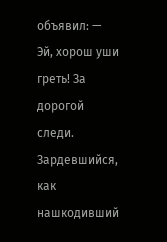объявил: — Эй, хорош уши греть! За дорогой следи.
Зардевшийся, как нашкодивший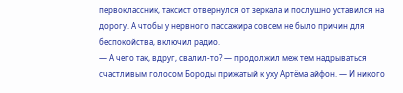первоклассник, таксист отвернулся от зеркала и послушно уставился на дорогу. А чтобы у нервного пассажира совсем не было причин для беспокойства, включил радио.
— А чего так, вдруг, свалил-то? — продолжил меж тем надрываться счастливым голосом Бороды прижатый к уху Артёма айфон. — И никого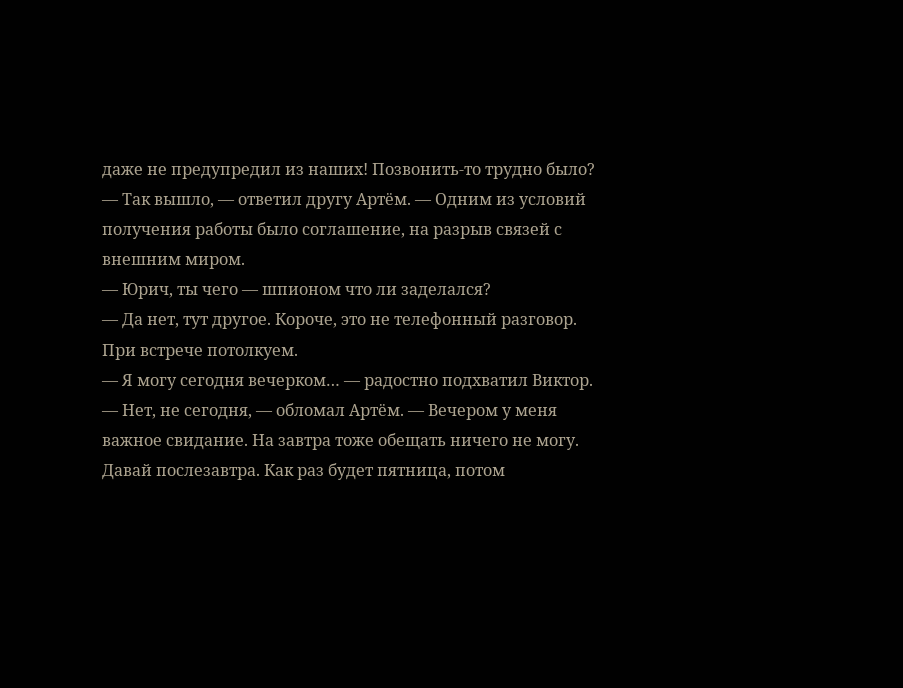даже не предупредил из наших! Позвонить-то трудно было?
— Так вышло, — ответил другу Артём. — Одним из условий получения работы было соглашение, на разрыв связей с внешним миром.
— Юрич, ты чего — шпионом что ли заделался?
— Да нет, тут другое. Короче, это не телефонный разговор. При встрече потолкуем.
— Я могу сегодня вечерком… — радостно подхватил Виктор.
— Нет, не сегодня, — обломал Артём. — Вечером у меня важное свидание. На завтра тоже обещать ничего не могу. Давай послезавтра. Как раз будет пятница, потом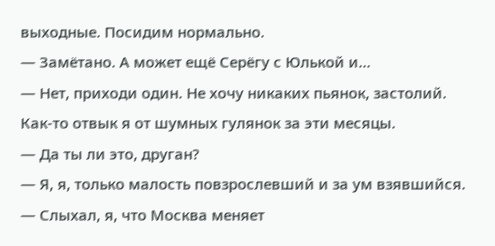выходные. Посидим нормально.
— Замётано. А может ещё Серёгу с Юлькой и…
— Нет, приходи один. Не хочу никаких пьянок, застолий. Как-то отвык я от шумных гулянок за эти месяцы.
— Да ты ли это, друган?
— Я, я, только малость повзрослевший и за ум взявшийся.
— Слыхал, я, что Москва меняет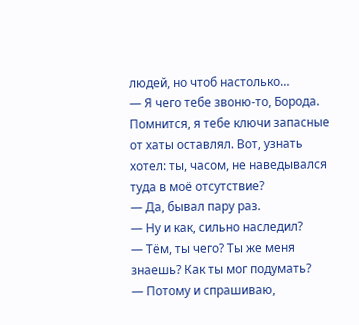людей, но чтоб настолько…
— Я чего тебе звоню-то, Борода. Помнится, я тебе ключи запасные от хаты оставлял. Вот, узнать хотел: ты, часом, не наведывался туда в моё отсутствие?
— Да, бывал пару раз.
— Ну и как, сильно наследил?
— Тём, ты чего? Ты же меня знаешь? Как ты мог подумать?
— Потому и спрашиваю,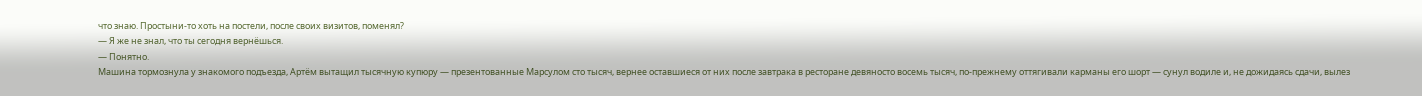что знаю. Простыни-то хоть на постели, после своих визитов, поменял?
— Я же не знал, что ты сегодня вернёшься.
— Понятно.
Машина тормознула у знакомого подъезда, Артём вытащил тысячную купюру — презентованные Марсулом сто тысяч, вернее оставшиеся от них после завтрака в ресторане девяносто восемь тысяч, по-прежнему оттягивали карманы его шорт — сунул водиле и, не дожидаясь сдачи, вылез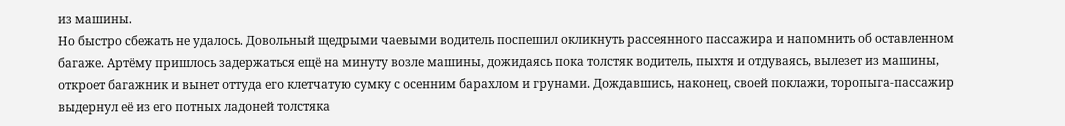из машины.
Но быстро сбежать не удалось. Довольный щедрыми чаевыми водитель поспешил окликнуть рассеянного пассажира и напомнить об оставленном багаже. Артёму пришлось задержаться ещё на минуту возле машины, дожидаясь пока толстяк водитель, пыхтя и отдуваясь, вылезет из машины, откроет багажник и вынет оттуда его клетчатую сумку с осенним барахлом и грунами. Дождавшись, наконец, своей поклажи, торопыга-пассажир выдернул её из его потных ладоней толстяка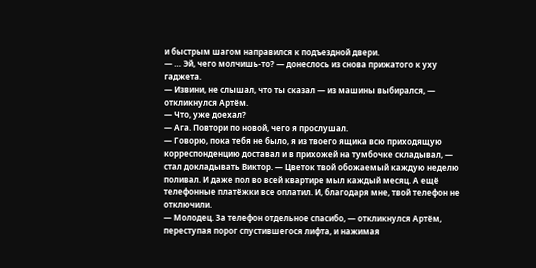и быстрым шагом направился к подъездной двери.
— … Эй, чего молчишь-то? — донеслось из снова прижатого к уху гаджета.
— Извини, не слышал, что ты сказал — из машины выбирался, — откликнулся Артём.
— Что, уже доехал?
— Ага. Повтори по новой, чего я прослушал.
— Говорю, пока тебя не было, я из твоего ящика всю приходящую корреспонденцию доставал и в прихожей на тумбочке складывал, — стал докладывать Виктор. — Цветок твой обожаемый каждую неделю поливал. И даже пол во всей квартире мыл каждый месяц. А ещё телефонные платёжки все оплатил. И, благодаря мне, твой телефон не отключили.
— Молодец. За телефон отдельное спасибо, — откликнулся Артём, переступая порог спустившегося лифта, и нажимая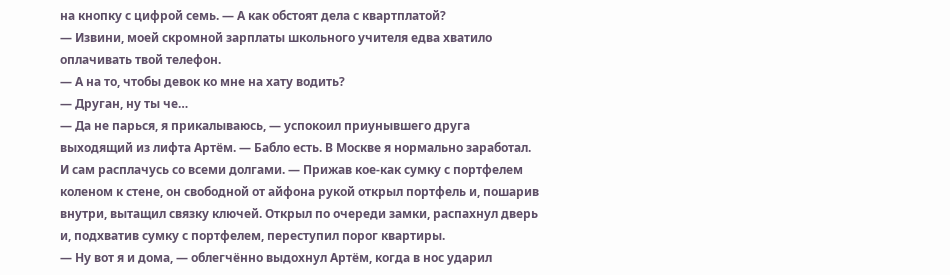на кнопку с цифрой семь. — А как обстоят дела с квартплатой?
— Извини, моей скромной зарплаты школьного учителя едва хватило оплачивать твой телефон.
— А на то, чтобы девок ко мне на хату водить?
— Друган, ну ты че…
— Да не парься, я прикалываюсь, — успокоил приунывшего друга выходящий из лифта Артём. — Бабло есть. В Москве я нормально заработал. И сам расплачусь со всеми долгами. — Прижав кое-как сумку с портфелем коленом к стене, он свободной от айфона рукой открыл портфель и, пошарив внутри, вытащил связку ключей. Открыл по очереди замки, распахнул дверь и, подхватив сумку с портфелем, переступил порог квартиры.
— Ну вот я и дома, — облегчённо выдохнул Артём, когда в нос ударил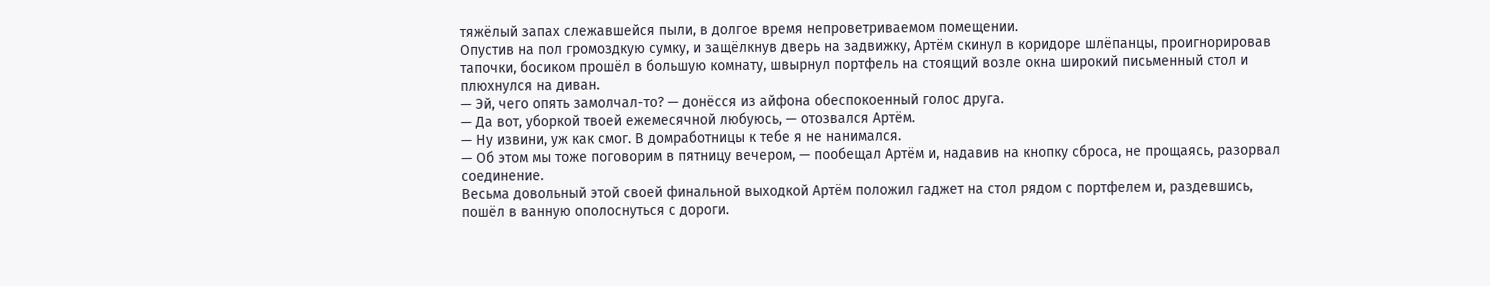тяжёлый запах слежавшейся пыли, в долгое время непроветриваемом помещении.
Опустив на пол громоздкую сумку, и защёлкнув дверь на задвижку, Артём скинул в коридоре шлёпанцы, проигнорировав тапочки, босиком прошёл в большую комнату, швырнул портфель на стоящий возле окна широкий письменный стол и плюхнулся на диван.
— Эй, чего опять замолчал-то? — донёсся из айфона обеспокоенный голос друга.
— Да вот, уборкой твоей ежемесячной любуюсь, — отозвался Артём.
— Ну извини, уж как смог. В домработницы к тебе я не нанимался.
— Об этом мы тоже поговорим в пятницу вечером, — пообещал Артём и, надавив на кнопку сброса, не прощаясь, разорвал соединение.
Весьма довольный этой своей финальной выходкой Артём положил гаджет на стол рядом с портфелем и, раздевшись, пошёл в ванную ополоснуться с дороги.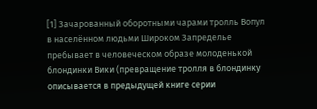[1] Зачарованный оборотными чарами тролль Вопул в населённом людьми Широком Запределье пребывает в человеческом образе молоденькой блондинки Вики (превращение тролля в блондинку описывается в предыдущей книге серии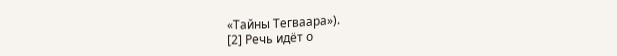«Тайны Тегваара»).
[2] Речь идёт о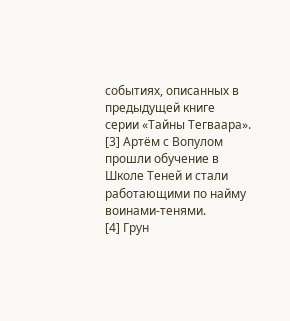событиях, описанных в предыдущей книге серии «Тайны Тегваара».
[3] Артём с Вопулом прошли обучение в Школе Теней и стали работающими по найму воинами-тенями.
[4] Грун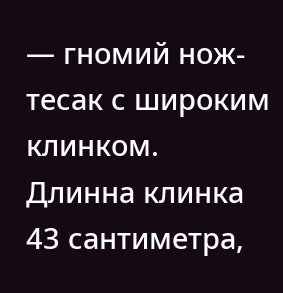— гномий нож-тесак с широким клинком. Длинна клинка 43 сантиметра,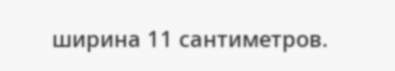ширина 11 сантиметров.